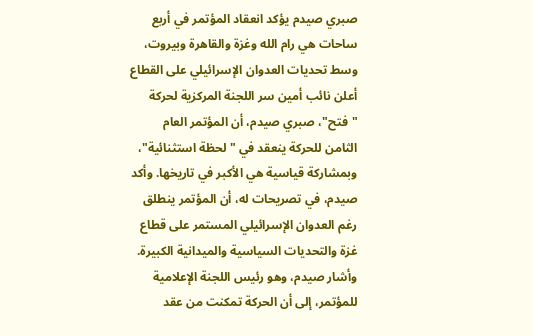صبري صيدم يؤكد انعقاد المؤتمر في أربع ساحات هي رام الله وغزة والقاهرة وبيروت، وسط تحديات العدوان الإسرائيلي على القطاع
أعلن نائب أمين سر اللجنة المركزية لحركة "فتح"، صبري صيدم، أن المؤتمر العام الثامن للحركة ينعقد في "لحظة استثنائية"، وبمشاركة قياسية هي الأكبر في تاريخها. وأكد صيدم، في تصريحات له، أن المؤتمر ينطلق رغم العدوان الإسرائيلي المستمر على قطاع غزة والتحديات السياسية والميدانية الكبيرة.
وأشار صيدم، وهو رئيس اللجنة الإعلامية للمؤتمر، إلى أن الحركة تمكنت من عقد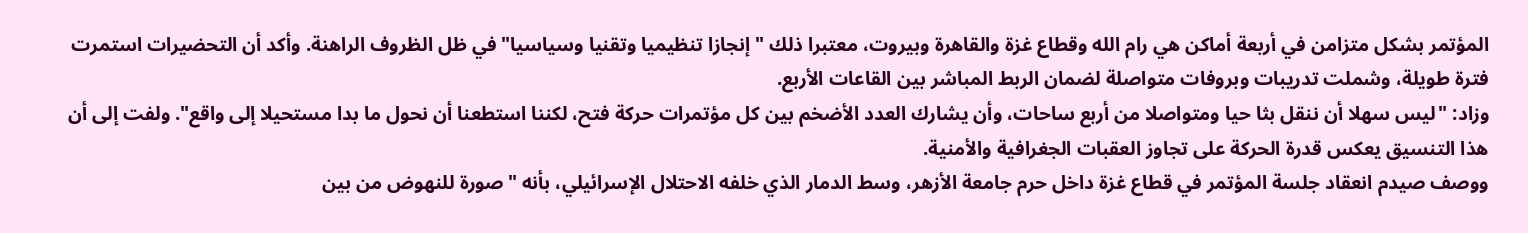المؤتمر بشكل متزامن في أربعة أماكن هي رام الله وقطاع غزة والقاهرة وبيروت، معتبرا ذلك "إنجازا تنظيميا وتقنيا وسياسيا" في ظل الظروف الراهنة. وأكد أن التحضيرات استمرت فترة طويلة، وشملت تدريبات وبروفات متواصلة لضمان الربط المباشر بين القاعات الأربع.
وزاد: "ليس سهلا أن ننقل بثا حيا ومتواصلا من أربع ساحات، وأن يشارك العدد الأضخم بين كل مؤتمرات حركة فتح، لكننا استطعنا أن نحول ما بدا مستحيلا إلى واقع". ولفت إلى أن هذا التنسيق يعكس قدرة الحركة على تجاوز العقبات الجغرافية والأمنية.
ووصف صيدم انعقاد جلسة المؤتمر في قطاع غزة داخل حرم جامعة الأزهر، وسط الدمار الذي خلفه الاحتلال الإسرائيلي، بأنه "صورة للنهوض من بين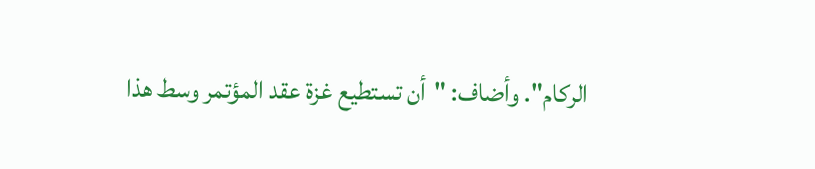الركام". وأضاف: "أن تستطيع غزة عقد المؤتمر وسط هذا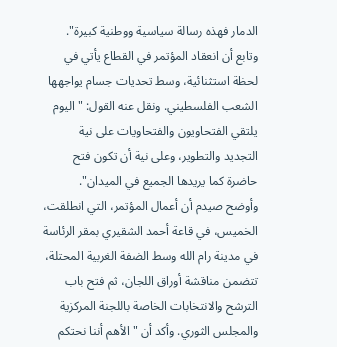الدمار فهذه رسالة سياسية ووطنية كبيرة".
وتابع أن انعقاد المؤتمر في القطاع يأتي في لحظة استثنائية، وسط تحديات جسام يواجهها الشعب الفلسطيني. ونقل عنه القول: "اليوم يلتقي الفتحاويون والفتحاويات على نية التجديد والتطوير، وعلى نية أن تكون فتح حاضرة كما يريدها الجميع في الميدان".
وأوضح صيدم أن أعمال المؤتمر، التي انطلقت، الخميس، في قاعة أحمد الشقيري بمقر الرئاسة في مدينة رام الله وسط الضفة الغربية المحتلة، تتضمن مناقشة أوراق اللجان، ثم فتح باب الترشح والانتخابات الخاصة باللجنة المركزية والمجلس الثوري. وأكد أن "الأهم أننا نحتكم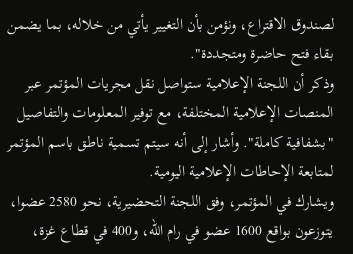لصندوق الاقتراع، ونؤمن بأن التغيير يأتي من خلاله، بما يضمن بقاء فتح حاضرة ومتجددة".
وذكر أن اللجنة الإعلامية ستواصل نقل مجريات المؤتمر عبر المنصات الإعلامية المختلفة، مع توفير المعلومات والتفاصيل "بشفافية كاملة". وأشار إلى أنه سيتم تسمية ناطق باسم المؤتمر لمتابعة الإحاطات الإعلامية اليومية.
ويشارك في المؤتمر، وفق اللجنة التحضيرية، نحو 2580 عضوا، يتوزعون بواقع 1600 عضو في رام الله، و400 في قطاع غزة،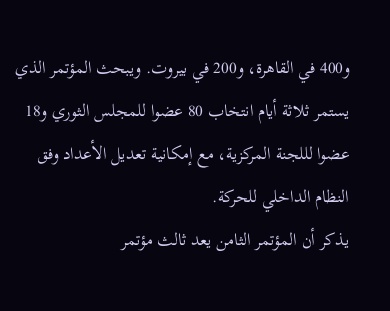و400 في القاهرة، و200 في بيروت. ويبحث المؤتمر الذي يستمر ثلاثة أيام انتخاب 80 عضوا للمجلس الثوري و18 عضوا لللجنة المركزية، مع إمكانية تعديل الأعداد وفق النظام الداخلي للحركة.
يذكر أن المؤتمر الثامن يعد ثالث مؤتمر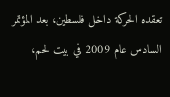تعقده الحركة داخل فلسطين، بعد المؤتمر السادس عام 2009 في بيت لحم،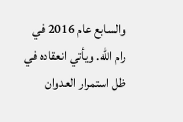والسابع عام 2016 في رام الله. ويأتي انعقاده في ظل استمرار العدوان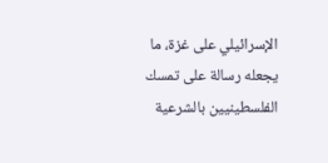الإسرائيلي على غزة، ما يجعله رسالة على تمسك الفلسطينيين بالشرعية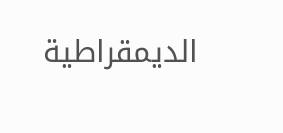الديمقراطية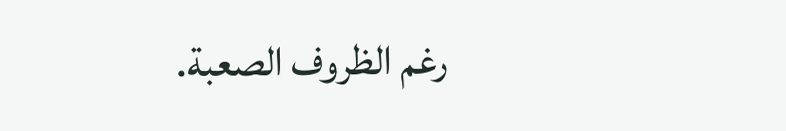رغم الظروف الصعبة.